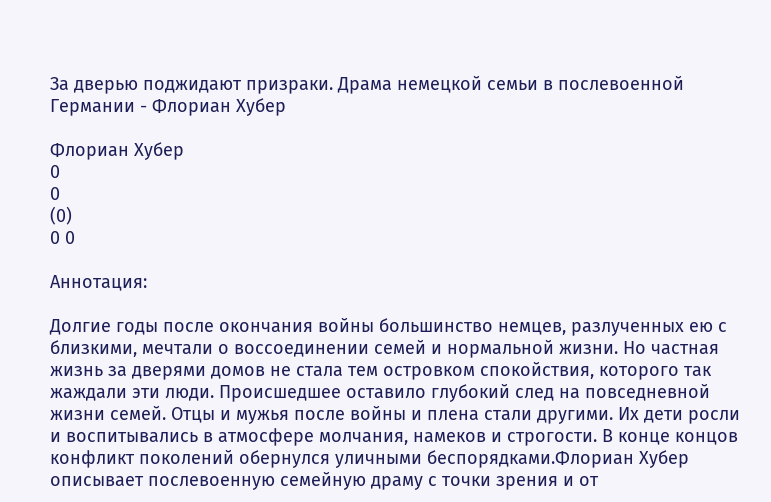За дверью поджидают призраки. Драма немецкой семьи в послевоенной Германии - Флориан Хубер

Флориан Хубер
0
0
(0)
0 0

Аннотация:

Долгие годы после окончания войны большинство немцев, разлученных ею с близкими, мечтали о воссоединении семей и нормальной жизни. Но частная жизнь за дверями домов не стала тем островком спокойствия, которого так жаждали эти люди. Происшедшее оставило глубокий след на повседневной жизни семей. Отцы и мужья после войны и плена стали другими. Их дети росли и воспитывались в атмосфере молчания, намеков и строгости. В конце концов конфликт поколений обернулся уличными беспорядками.Флориан Хубер описывает послевоенную семейную драму с точки зрения и от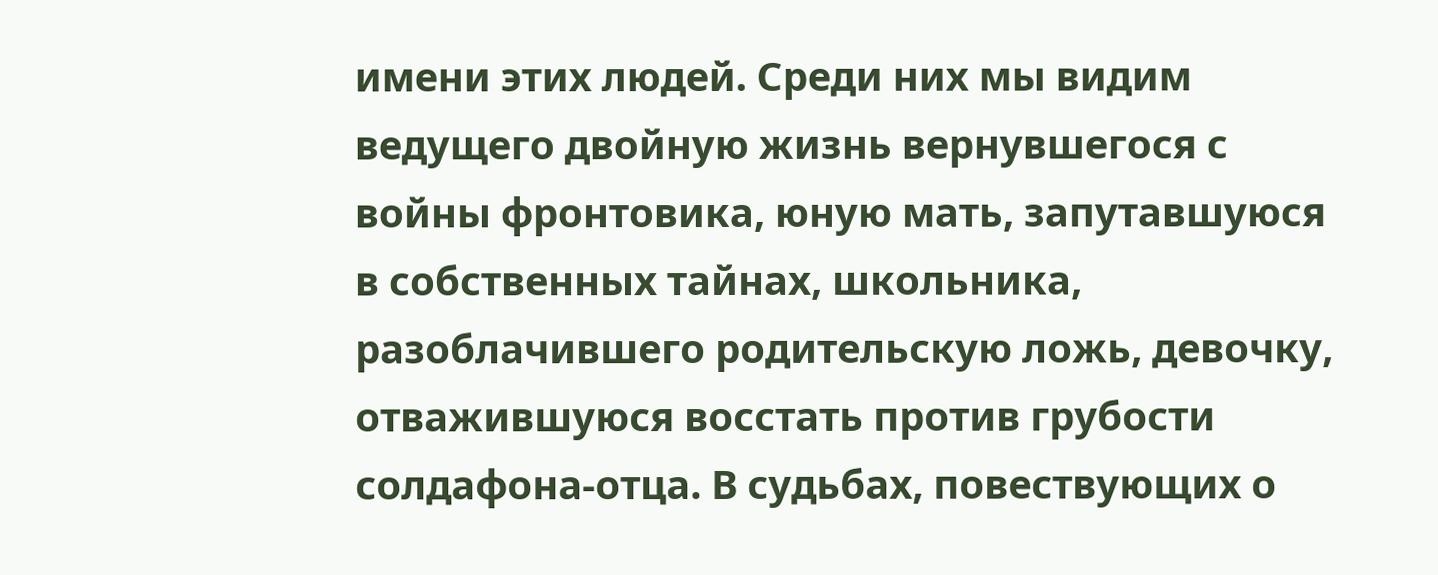имени этих людей. Среди них мы видим ведущего двойную жизнь вернувшегося с войны фронтовика, юную мать, запутавшуюся в собственных тайнах, школьника, разоблачившего родительскую ложь, девочку, отважившуюся восстать против грубости солдафона-отца. В судьбах, повествующих о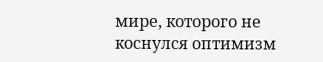мире, которого не коснулся оптимизм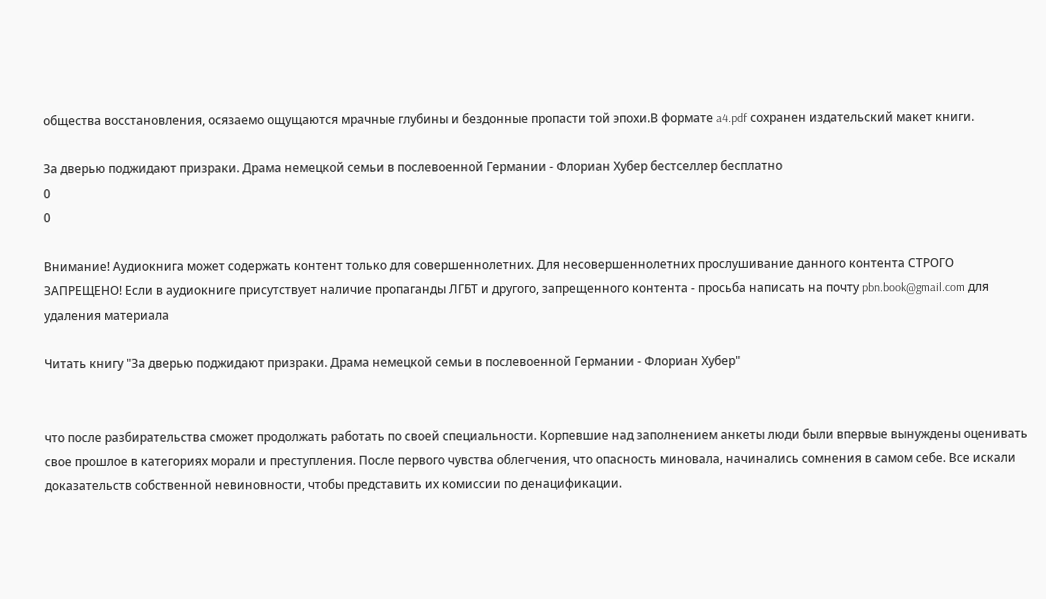общества восстановления, осязаемо ощущаются мрачные глубины и бездонные пропасти той эпохи.В формате a4.pdf сохранен издательский макет книги.

За дверью поджидают призраки. Драма немецкой семьи в послевоенной Германии - Флориан Хубер бестселлер бесплатно
0
0

Внимание! Аудиокнига может содержать контент только для совершеннолетних. Для несовершеннолетних прослушивание данного контента СТРОГО ЗАПРЕЩЕНО! Если в аудиокниге присутствует наличие пропаганды ЛГБТ и другого, запрещенного контента - просьба написать на почту pbn.book@gmail.com для удаления материала

Читать книгу "За дверью поджидают призраки. Драма немецкой семьи в послевоенной Германии - Флориан Хубер"


что после разбирательства сможет продолжать работать по своей специальности. Корпевшие над заполнением анкеты люди были впервые вынуждены оценивать свое прошлое в категориях морали и преступления. После первого чувства облегчения, что опасность миновала, начинались сомнения в самом себе. Все искали доказательств собственной невиновности, чтобы представить их комиссии по денацификации.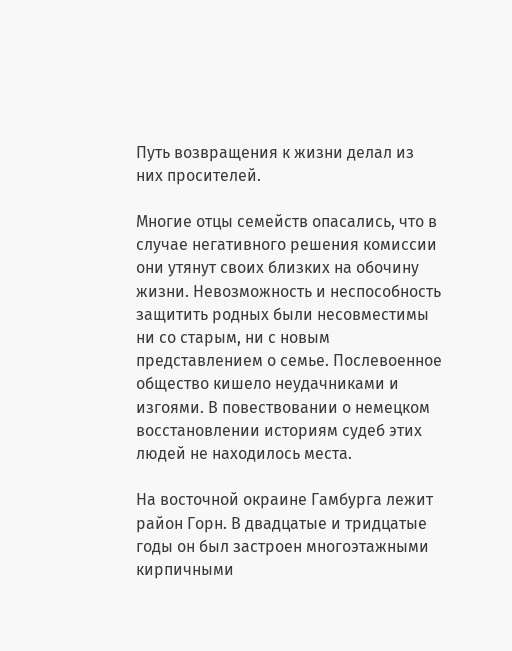Путь возвращения к жизни делал из них просителей.

Многие отцы семейств опасались, что в случае негативного решения комиссии они утянут своих близких на обочину жизни. Невозможность и неспособность защитить родных были несовместимы ни со старым, ни с новым представлением о семье. Послевоенное общество кишело неудачниками и изгоями. В повествовании о немецком восстановлении историям судеб этих людей не находилось места.

На восточной окраине Гамбурга лежит район Горн. В двадцатые и тридцатые годы он был застроен многоэтажными кирпичными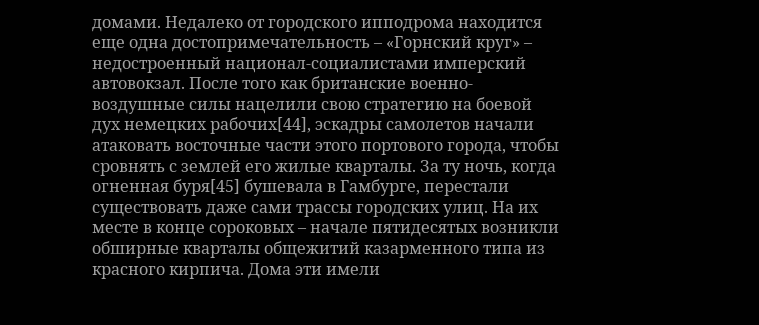домами. Недалеко от городского ипподрома находится еще одна достопримечательность – «Горнский круг» – недостроенный национал-социалистами имперский автовокзал. После того как британские военно-воздушные силы нацелили свою стратегию на боевой дух немецких рабочих[44], эскадры самолетов начали атаковать восточные части этого портового города, чтобы сровнять с землей его жилые кварталы. За ту ночь, когда огненная буря[45] бушевала в Гамбурге, перестали существовать даже сами трассы городских улиц. На их месте в конце сороковых – начале пятидесятых возникли обширные кварталы общежитий казарменного типа из красного кирпича. Дома эти имели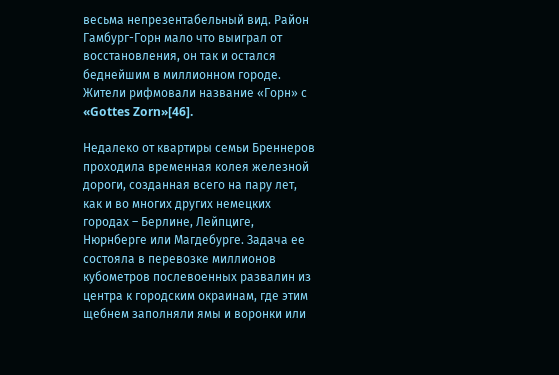весьма непрезентабельный вид. Район Гамбург-Горн мало что выиграл от восстановления, он так и остался беднейшим в миллионном городе. Жители рифмовали название «Горн» с «Gottes Zorn»[46].

Недалеко от квартиры семьи Бреннеров проходила временная колея железной дороги, созданная всего на пару лет, как и во многих других немецких городах – Берлине, Лейпциге, Нюрнберге или Магдебурге. Задача ее состояла в перевозке миллионов кубометров послевоенных развалин из центра к городским окраинам, где этим щебнем заполняли ямы и воронки или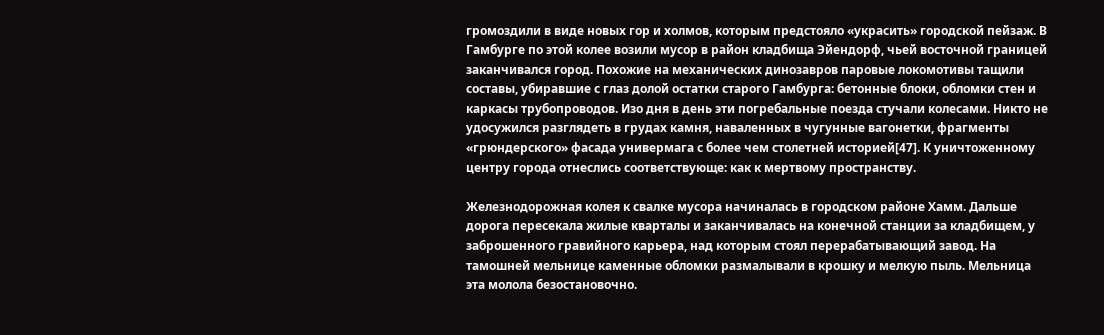громоздили в виде новых гор и холмов, которым предстояло «украсить» городской пейзаж. В Гамбурге по этой колее возили мусор в район кладбища Эйендорф, чьей восточной границей заканчивался город. Похожие на механических динозавров паровые локомотивы тащили составы, убиравшие с глаз долой остатки старого Гамбурга: бетонные блоки, обломки стен и каркасы трубопроводов. Изо дня в день эти погребальные поезда стучали колесами. Никто не удосужился разглядеть в грудах камня, наваленных в чугунные вагонетки, фрагменты «грюндерского» фасада универмага с более чем столетней историей[47]. К уничтоженному центру города отнеслись соответствующе: как к мертвому пространству.

Железнодорожная колея к свалке мусора начиналась в городском районе Хамм. Дальше дорога пересекала жилые кварталы и заканчивалась на конечной станции за кладбищем, у заброшенного гравийного карьера, над которым стоял перерабатывающий завод. На тамошней мельнице каменные обломки размалывали в крошку и мелкую пыль. Мельница эта молола безостановочно.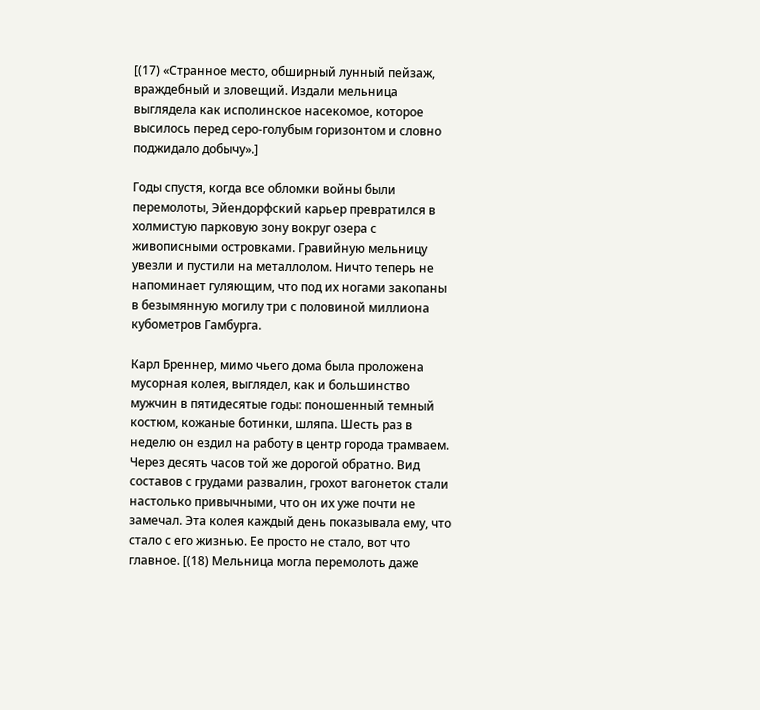[(17) «Странное место, обширный лунный пейзаж, враждебный и зловещий. Издали мельница выглядела как исполинское насекомое, которое высилось перед серо-голубым горизонтом и словно поджидало добычу».]

Годы спустя, когда все обломки войны были перемолоты, Эйендорфский карьер превратился в холмистую парковую зону вокруг озера с живописными островками. Гравийную мельницу увезли и пустили на металлолом. Ничто теперь не напоминает гуляющим, что под их ногами закопаны в безымянную могилу три с половиной миллиона кубометров Гамбурга.

Карл Бреннер, мимо чьего дома была проложена мусорная колея, выглядел, как и большинство мужчин в пятидесятые годы: поношенный темный костюм, кожаные ботинки, шляпа. Шесть раз в неделю он ездил на работу в центр города трамваем. Через десять часов той же дорогой обратно. Вид составов с грудами развалин, грохот вагонеток стали настолько привычными, что он их уже почти не замечал. Эта колея каждый день показывала ему, что стало с его жизнью. Ее просто не стало, вот что главное. [(18) Мельница могла перемолоть даже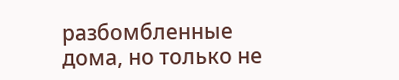разбомбленные дома, но только не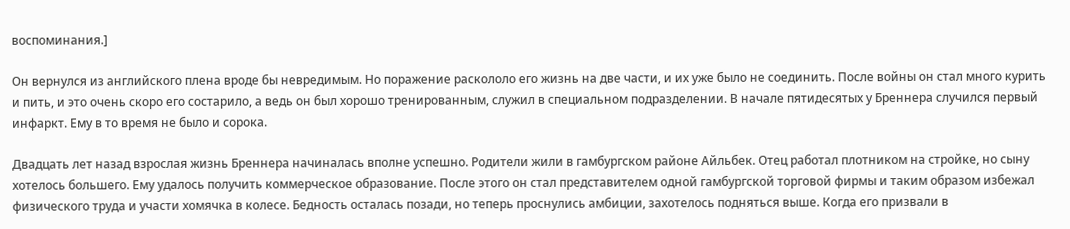воспоминания.]

Он вернулся из английского плена вроде бы невредимым. Но поражение раскололо его жизнь на две части, и их уже было не соединить. После войны он стал много курить и пить, и это очень скоро его состарило, а ведь он был хорошо тренированным, служил в специальном подразделении. В начале пятидесятых у Бреннера случился первый инфаркт. Ему в то время не было и сорока.

Двадцать лет назад взрослая жизнь Бреннера начиналась вполне успешно. Родители жили в гамбургском районе Айльбек. Отец работал плотником на стройке, но сыну хотелось большего. Ему удалось получить коммерческое образование. После этого он стал представителем одной гамбургской торговой фирмы и таким образом избежал физического труда и участи хомячка в колесе. Бедность осталась позади, но теперь проснулись амбиции, захотелось подняться выше. Когда его призвали в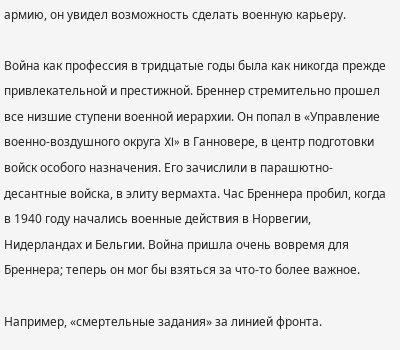армию, он увидел возможность сделать военную карьеру.

Война как профессия в тридцатые годы была как никогда прежде привлекательной и престижной. Бреннер стремительно прошел все низшие ступени военной иерархии. Он попал в «Управление военно-воздушного округа XI» в Ганновере, в центр подготовки войск особого назначения. Его зачислили в парашютно-десантные войска, в элиту вермахта. Час Бреннера пробил, когда в 1940 году начались военные действия в Норвегии, Нидерландах и Бельгии. Война пришла очень вовремя для Бреннера; теперь он мог бы взяться за что-то более важное.

Например, «смертельные задания» за линией фронта.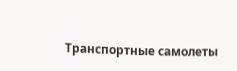Транспортные самолеты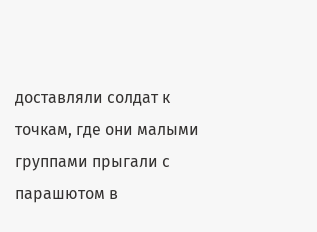доставляли солдат к точкам, где они малыми группами прыгали с парашютом в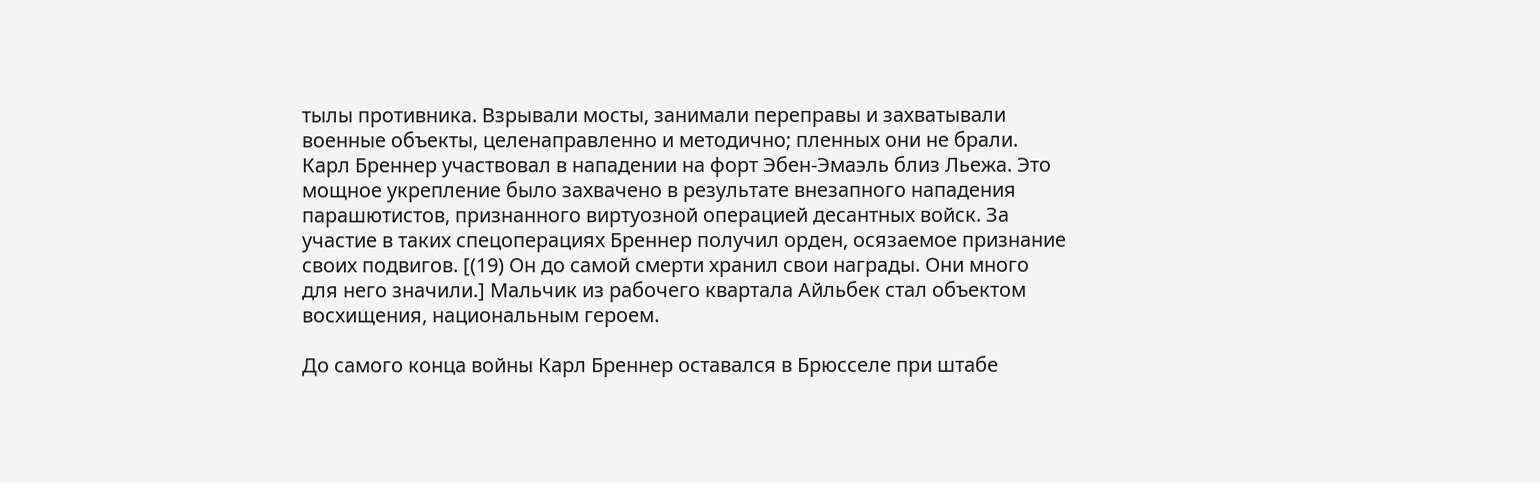тылы противника. Взрывали мосты, занимали переправы и захватывали военные объекты, целенаправленно и методично; пленных они не брали. Карл Бреннер участвовал в нападении на форт Эбен-Эмаэль близ Льежа. Это мощное укрепление было захвачено в результате внезапного нападения парашютистов, признанного виртуозной операцией десантных войск. За участие в таких спецоперациях Бреннер получил орден, осязаемое признание своих подвигов. [(19) Он до самой смерти хранил свои награды. Они много для него значили.] Мальчик из рабочего квартала Айльбек стал объектом восхищения, национальным героем.

До самого конца войны Карл Бреннер оставался в Брюсселе при штабе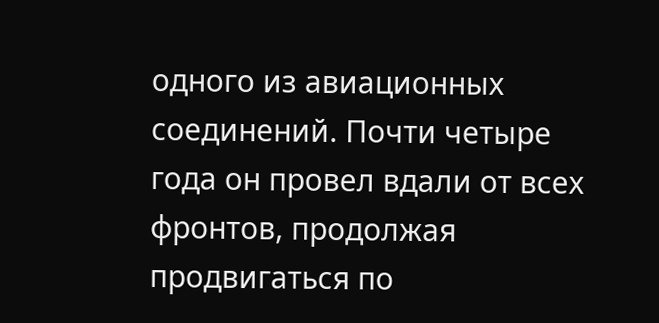одного из авиационных соединений. Почти четыре года он провел вдали от всех фронтов, продолжая продвигаться по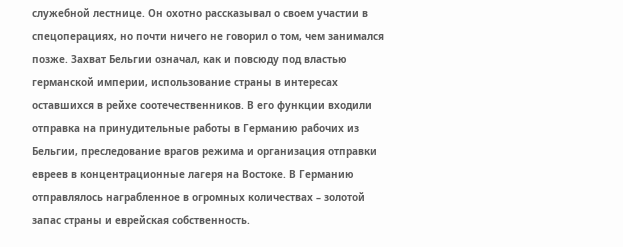служебной лестнице. Он охотно рассказывал о своем участии в спецоперациях, но почти ничего не говорил о том, чем занимался позже. Захват Бельгии означал, как и повсюду под властью германской империи, использование страны в интересах оставшихся в рейхе соотечественников. В его функции входили отправка на принудительные работы в Германию рабочих из Бельгии, преследование врагов режима и организация отправки евреев в концентрационные лагеря на Востоке. В Германию отправлялось награбленное в огромных количествах – золотой запас страны и еврейская собственность.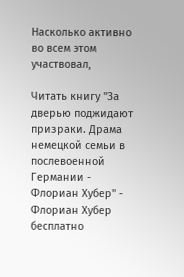Насколько активно во всем этом участвовал,

Читать книгу "За дверью поджидают призраки. Драма немецкой семьи в послевоенной Германии - Флориан Хубер" - Флориан Хубер бесплатно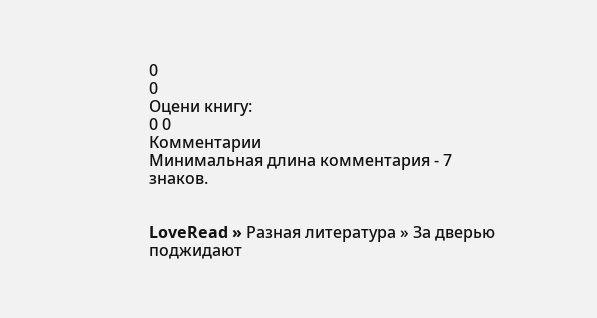0
0
Оцени книгу:
0 0
Комментарии
Минимальная длина комментария - 7 знаков.


LoveRead » Разная литература » За дверью поджидают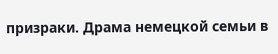призраки. Драма немецкой семьи в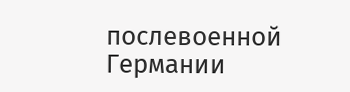послевоенной Германии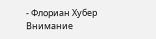- Флориан Хубер
Внимание